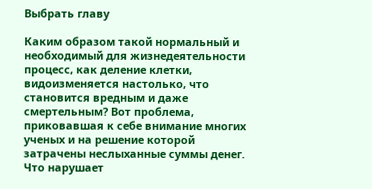Выбрать главу

Каким образом такой нормальный и необходимый для жизнедеятельности процесс, как деление клетки, видоизменяется настолько, что становится вредным и даже смертельным? Вот проблема, приковавшая к себе внимание многих ученых и на решение которой затрачены неслыханные суммы денег. Что нарушает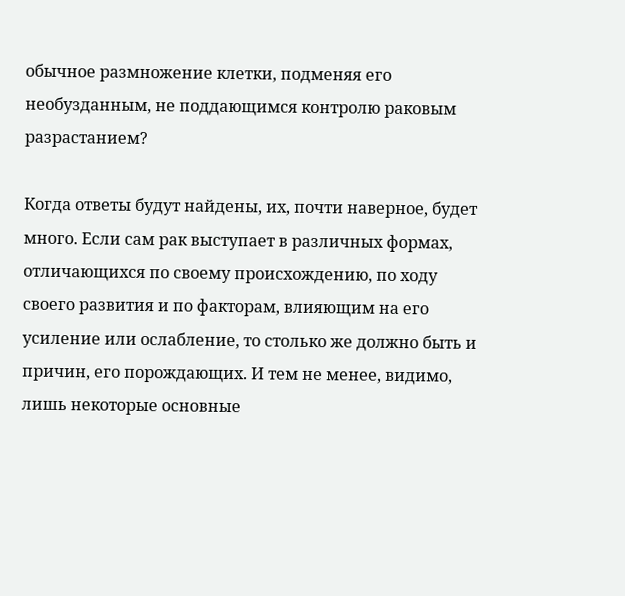обычное размножение клетки, подменяя его необузданным, не поддающимся контролю раковым разрастанием?

Когда ответы будут найдены, их, почти наверное, будет много. Если сам рак выступает в различных формах, отличающихся по своему происхождению, по ходу своего развития и по факторам, влияющим на его усиление или ослабление, то столько же должно быть и причин, его порождающих. И тем не менее, видимо, лишь некоторые основные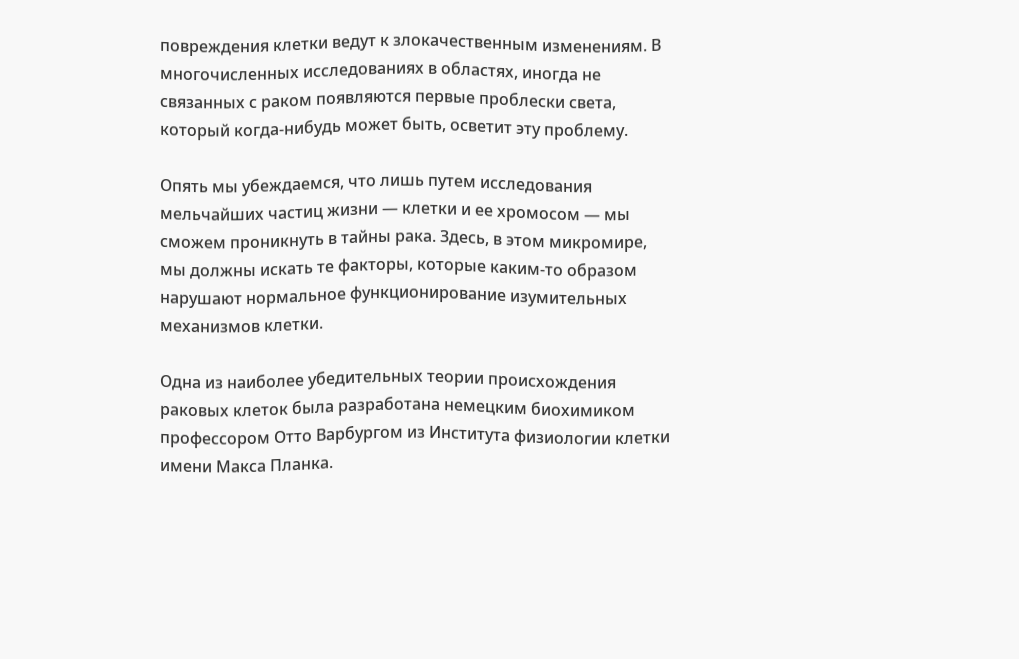повреждения клетки ведут к злокачественным изменениям. В многочисленных исследованиях в областях, иногда не связанных с раком появляются первые проблески света, который когда-нибудь может быть, осветит эту проблему.

Опять мы убеждаемся, что лишь путем исследования мельчайших частиц жизни — клетки и ее хромосом — мы сможем проникнуть в тайны рака. Здесь, в этом микромире, мы должны искать те факторы, которые каким-то образом нарушают нормальное функционирование изумительных механизмов клетки.

Одна из наиболее убедительных теории происхождения раковых клеток была разработана немецким биохимиком профессором Отто Варбургом из Института физиологии клетки имени Макса Планка.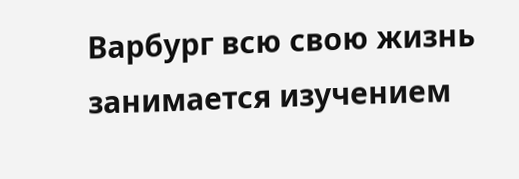Варбург всю свою жизнь занимается изучением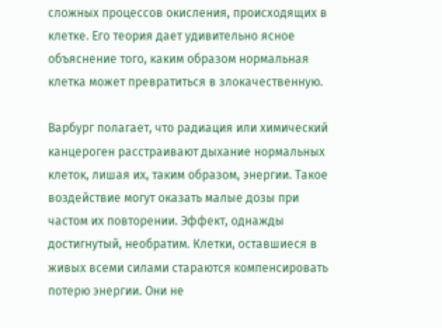сложных процессов окисления, происходящих в клетке. Его теория дает удивительно ясное объяснение того, каким образом нормальная клетка может превратиться в злокачественную.

Варбург полагает, что радиация или химический канцероген расстраивают дыхание нормальных клеток, лишая их, таким образом, энергии. Такое воздействие могут оказать малые дозы при частом их повторении. Эффект, однажды достигнутый, необратим. Клетки, оставшиеся в живых всеми силами стараются компенсировать потерю энергии. Они не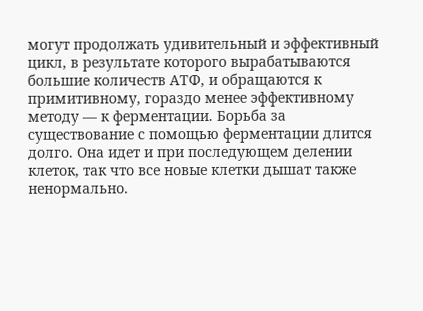могут продолжать удивительный и эффективный цикл, в результате которого вырабатываются большие количеств АТФ, и обращаются к примитивному, гораздо менее эффективному методу — к ферментации. Борьба за существование с помощью ферментации длится долго. Она идет и при последующем делении клеток, так что все новые клетки дышат также ненормально.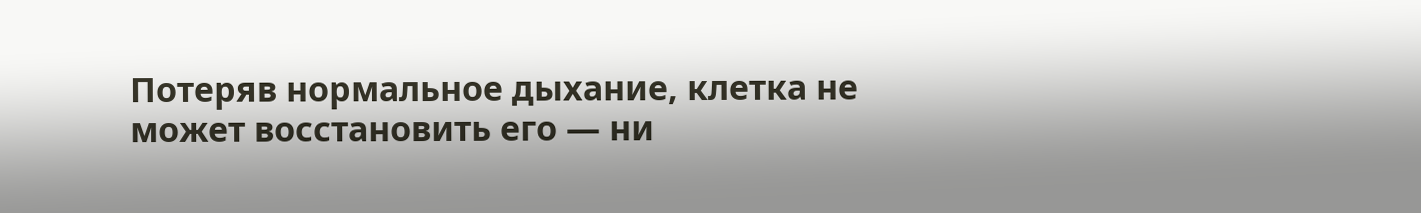Потеряв нормальное дыхание, клетка не может восстановить его — ни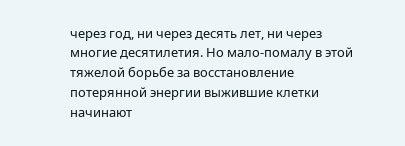через год, ни через десять лет, ни через многие десятилетия. Но мало-помалу в этой тяжелой борьбе за восстановление потерянной энергии выжившие клетки начинают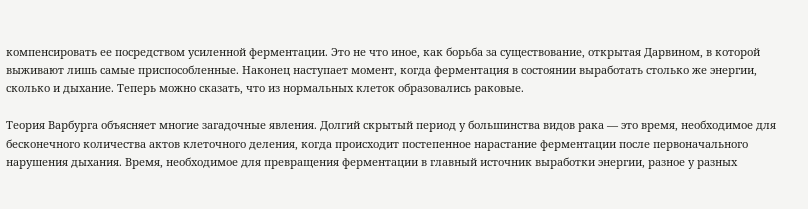компенсировать ее посредством усиленной ферментации. Это не что иное, как борьба за существование, открытая Дарвином, в которой выживают лишь самые приспособленные. Наконец наступает момент, когда ферментация в состоянии выработать столько же энергии, сколько и дыхание. Теперь можно сказать, что из нормальных клеток образовались раковые.

Теория Варбурга объясняет многие загадочные явления. Долгий скрытый период у большинства видов рака — это время, необходимое для бесконечного количества актов клеточного деления, когда происходит постепенное нарастание ферментации после первоначального нарушения дыхания. Время, необходимое для превращения ферментации в главный источник выработки энергии, разное у разных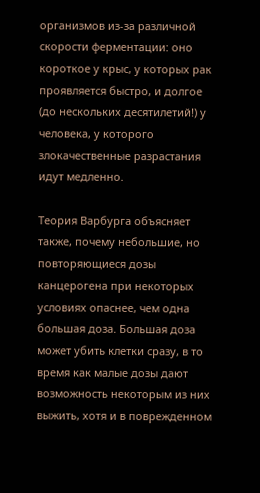организмов из-за различной скорости ферментации: оно короткое у крыс, у которых рак проявляется быстро, и долгое (до нескольких десятилетий!) у человека, у которого злокачественные разрастания идут медленно.

Теория Варбурга объясняет также, почему небольшие, но повторяющиеся дозы канцерогена при некоторых условиях опаснее, чем одна большая доза. Большая доза может убить клетки сразу, в то время как малые дозы дают возможность некоторым из них выжить, хотя и в поврежденном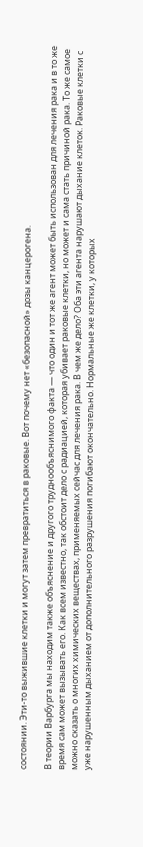состоянии. Эти-то выжившие клетки и могут затем превратиться в раковые. Вот почему нет «безопасной» дозы канцерогена.

В теории Варбурга мы находим также объяснение и другого труднообъяснимого факта — что один и тот же агент может быть использован для лечения рака и в то же время сам может вызывать его. Как всем известно, так обстоит дело с радиацией, которая убивает раковые клетки, но может и сама стать причиной рака. То же самое можно сказать о многих химических веществах, применяемых сейчас для лечения рака. В чем же дело? Оба эти агента нарушают дыхание клеток. Раковые клетки с уже нарушенным дыханием от дополнительного разрушения погибают окончательно. Нормальные же клетки, у которых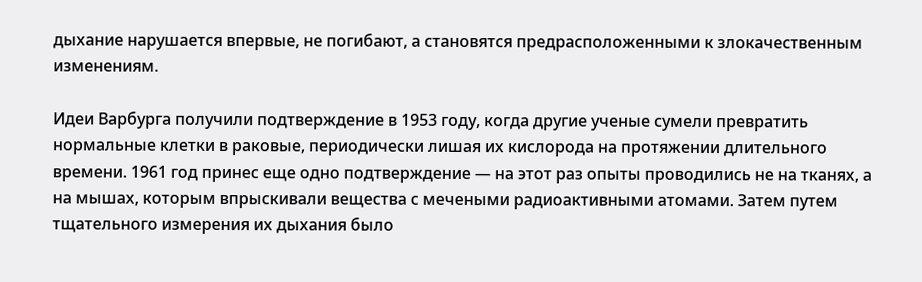дыхание нарушается впервые, не погибают, а становятся предрасположенными к злокачественным изменениям.

Идеи Варбурга получили подтверждение в 1953 году, когда другие ученые сумели превратить нормальные клетки в раковые, периодически лишая их кислорода на протяжении длительного времени. 1961 год принес еще одно подтверждение — на этот раз опыты проводились не на тканях, а на мышах, которым впрыскивали вещества с мечеными радиоактивными атомами. Затем путем тщательного измерения их дыхания было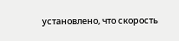установлено, что скорость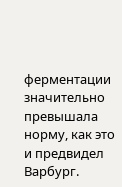ферментации значительно превышала норму, как это и предвидел Варбург.